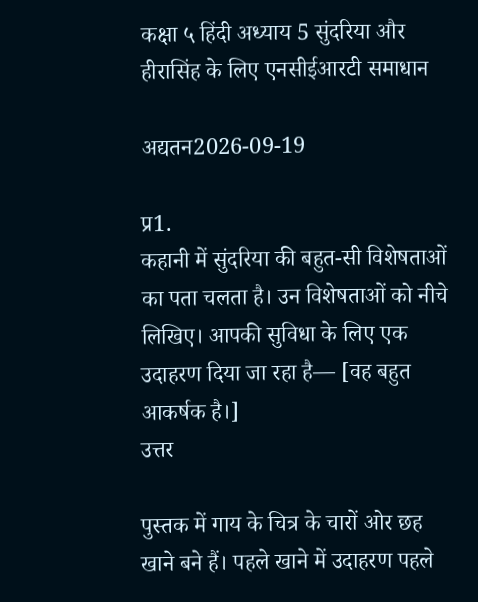कक्षा ५ हिंदी अध्याय 5 सुंदरिया और हीरासिंह के लिए एनसीईआरटी समाधान

अद्यतन2026-09-19

प्र1.
कहानी में सुंदरिया की बहुत-सी विशेषताओं का पता चलता है। उन विशेषताओं को नीचे लिखिए। आपकी सुविधा के लिए एक उदाहरण दिया जा रहा है— [वह बहुत आकर्षक है।]
उत्तर

पुस्तक में गाय के चित्र के चारों ओर छह खाने बने हैं। पहले खाने में उदाहरण पहले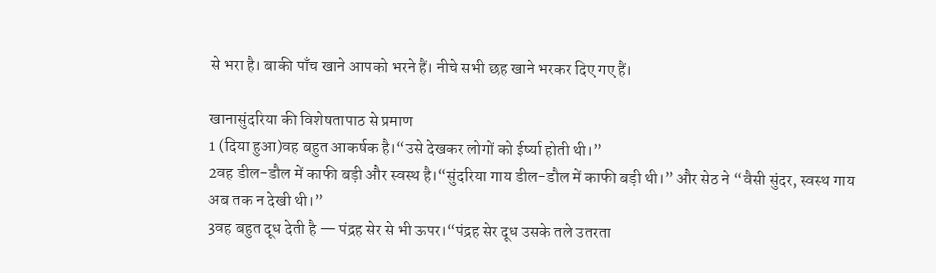से भरा है। बाकी पाँच खाने आपको भरने हैं। नीचे सभी छह खाने भरकर दिए गए हैं।

खानासुंदरिया की विशेषतापाठ से प्रमाण
1 (दिया हुआ)वह बहुत आकर्षक है।“उसे देखकर लोगों को ईर्ष्या होती थी।”
2वह डील-डौल में काफी बड़ी और स्वस्थ है।“सुंदरिया गाय डील-डौल में काफी बड़ी थी।” और सेठ ने “वैसी सुंदर, स्वस्थ गाय अब तक न देखी थी।”
3वह बहुत दूध देती है — पंद्रह सेर से भी ऊपर।“पंद्रह सेर दूध उसके तले उतरता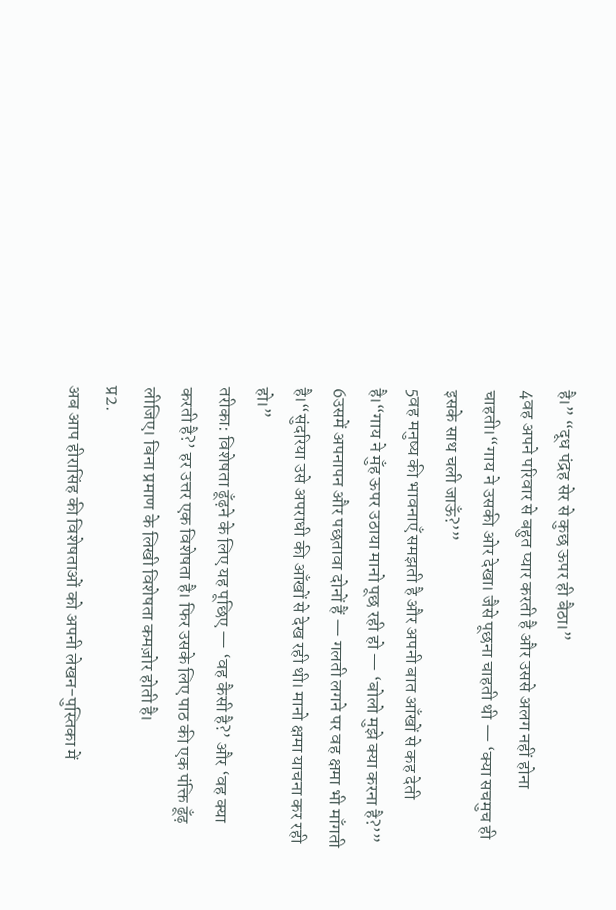है।” “दूध पंद्रह सेर से कुछ ऊपर ही बैठा।”
4वह अपने परिवार से बहुत प्यार करती है और उससे अलग नहीं होना चाहती।“गाय ने उसकी ओर देखा। जैसे पूछना चाहती थी — ‘क्या सचमुच ही इसके साथ चली जाऊँ?’”
5वह मनुष्य की भावनाएँ समझती है और अपनी बात आँखों से कह देती है।“गाय ने मुँह ऊपर उठाया मानो पूछ रही हो — ‘बोलो मुझे क्या करना है?’”
6उसमें अपनापन और पछतावा दोनों हैं — गलती लगने पर वह क्षमा भी माँगती है।“सुंदरिया उसे अपराधी की आँखों से देख रही थी। मानो क्षमा याचना कर रही हो।”
तरीका: विशेषता ढूँढ़ने के लिए यह पूछिए — ‘वह कैसी है?’ और ‘वह क्या करती है?’ हर उत्तर एक विशेषता है। फिर उसके लिए पाठ की एक पंक्ति ढूँढ़ लीजिए। बिना प्रमाण के लिखी विशेषता कमज़ोर होती है।
प्र2.
अब आप हीरासिंह की विशेषताओं को अपनी लेखन-पुस्तिका में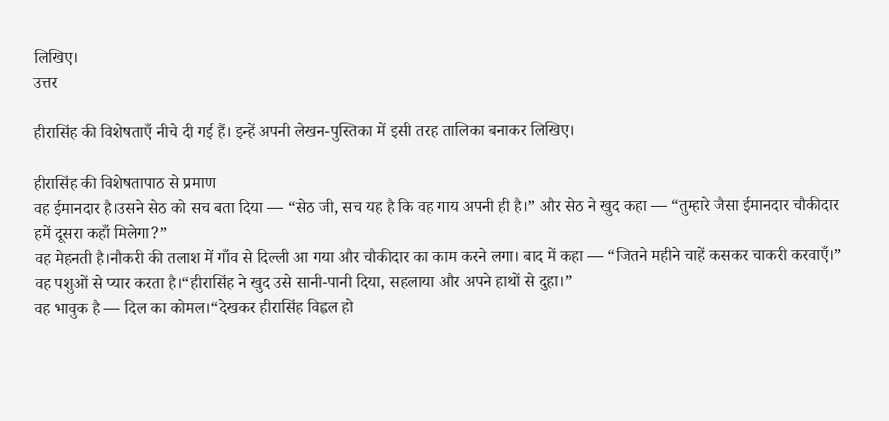लिखिए।
उत्तर

हीरासिंह की विशेषताएँ नीचे दी गई हैं। इन्हें अपनी लेखन-पुस्तिका में इसी तरह तालिका बनाकर लिखिए।

हीरासिंह की विशेषतापाठ से प्रमाण
वह ईमानदार है।उसने सेठ को सच बता दिया — “सेठ जी, सच यह है कि वह गाय अपनी ही है।” और सेठ ने खुद कहा — “तुम्हारे जैसा ईमानदार चौकीदार हमें दूसरा कहाँ मिलेगा?”
वह मेहनती है।नौकरी की तलाश में गाँव से दिल्ली आ गया और चौकीदार का काम करने लगा। बाद में कहा — “जितने महीने चाहें कसकर चाकरी करवाएँ।”
वह पशुओं से प्यार करता है।“हीरासिंह ने खुद उसे सानी-पानी दिया, सहलाया और अपने हाथों से दुहा।”
वह भावुक है — दिल का कोमल।“देखकर हीरासिंह विह्वल हो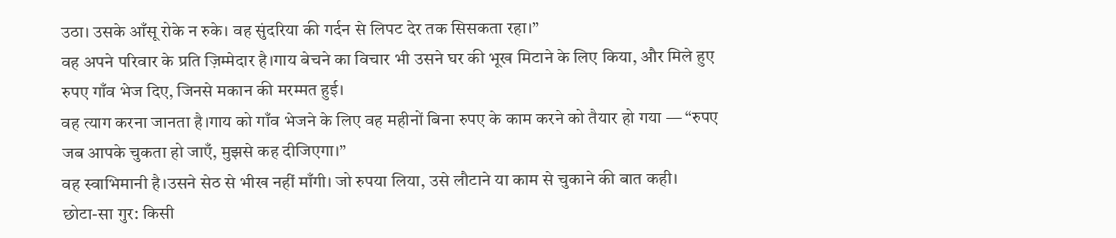उठा। उसके आँसू रोके न रुके। वह सुंदरिया की गर्दन से लिपट देर तक सिसकता रहा।”
वह अपने परिवार के प्रति ज़िम्मेदार है।गाय बेचने का विचार भी उसने घर की भूख मिटाने के लिए किया, और मिले हुए रुपए गाँव भेज दिए, जिनसे मकान की मरम्मत हुई।
वह त्याग करना जानता है।गाय को गाँव भेजने के लिए वह महीनों बिना रुपए के काम करने को तैयार हो गया — “रुपए जब आपके चुकता हो जाएँ, मुझसे कह दीजिएगा।”
वह स्वाभिमानी है।उसने सेठ से भीख नहीं माँगी। जो रुपया लिया, उसे लौटाने या काम से चुकाने की बात कही।
छोटा-सा गुर: किसी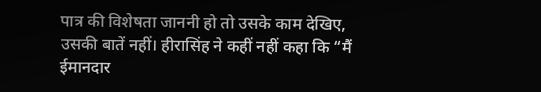पात्र की विशेषता जाननी हो तो उसके काम देखिए, उसकी बातें नहीं। हीरासिंह ने कहीं नहीं कहा कि “मैं ईमानदार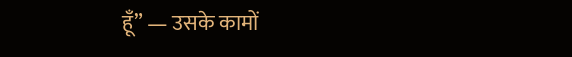हूँ” — उसके कामों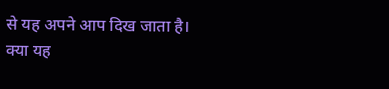से यह अपने आप दिख जाता है।
क्या यह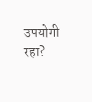उपयोगी रहा?